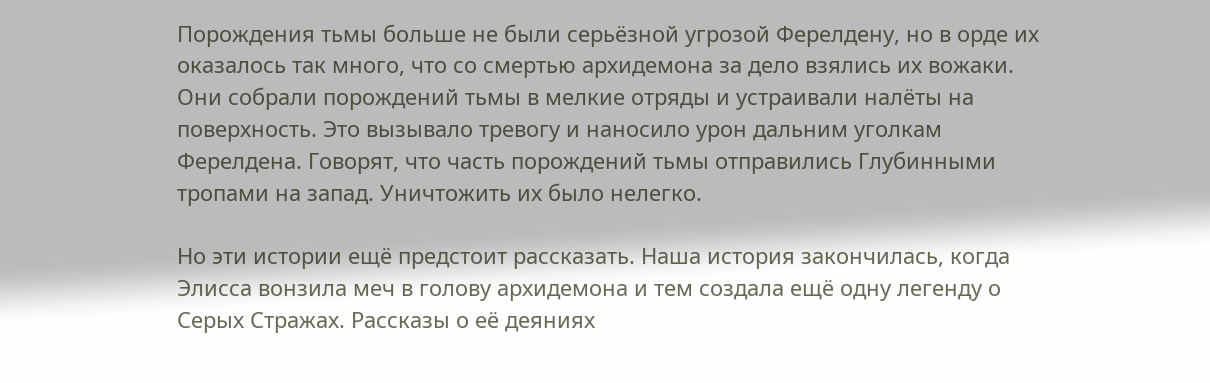Порождения тьмы больше не были серьёзной угрозой Ферелдену, но в орде их оказалось так много, что со смертью архидемона за дело взялись их вожаки. Они собрали порождений тьмы в мелкие отряды и устраивали налёты на поверхность. Это вызывало тревогу и наносило урон дальним уголкам Ферелдена. Говорят, что часть порождений тьмы отправились Глубинными тропами на запад. Уничтожить их было нелегко.

Но эти истории ещё предстоит рассказать. Наша история закончилась, когда Элисса вонзила меч в голову архидемона и тем создала ещё одну легенду о Серых Стражах. Рассказы о её деяниях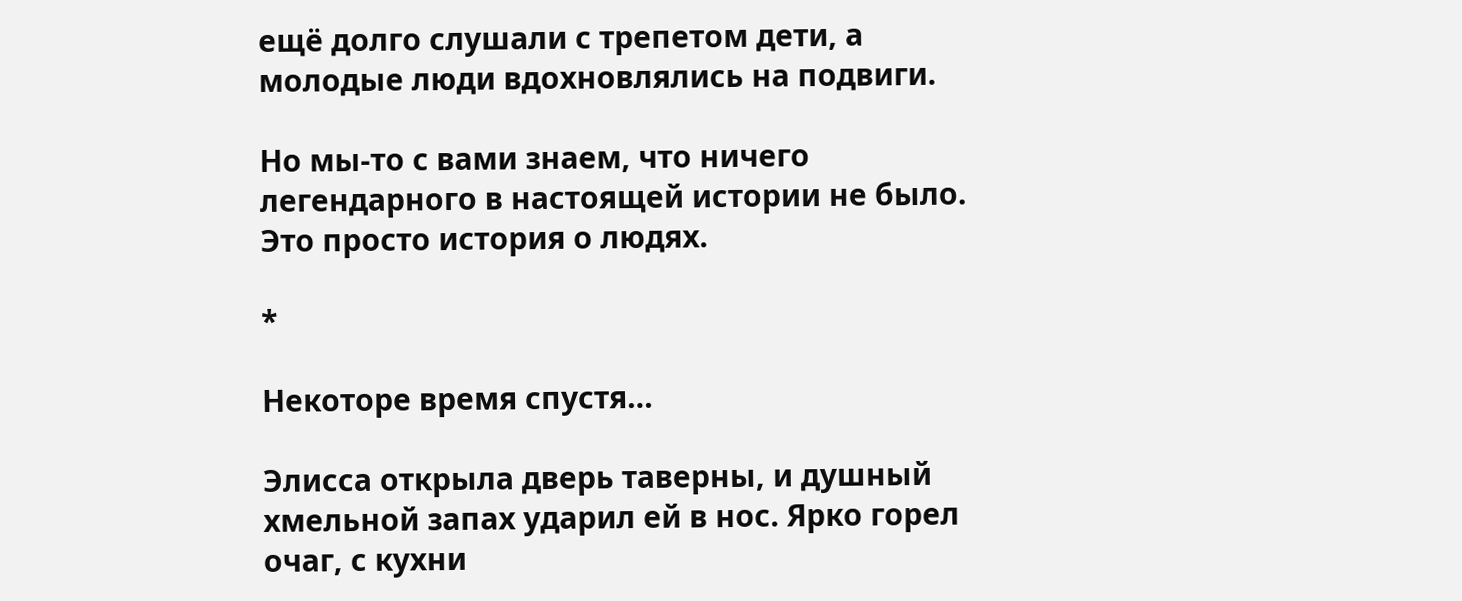ещё долго слушали с трепетом дети, а молодые люди вдохновлялись на подвиги.

Но мы-то с вами знаем, что ничего легендарного в настоящей истории не было. Это просто история о людях.

*

Некоторе время спустя…

Элисса открыла дверь таверны, и душный хмельной запах ударил ей в нос. Ярко горел очаг, с кухни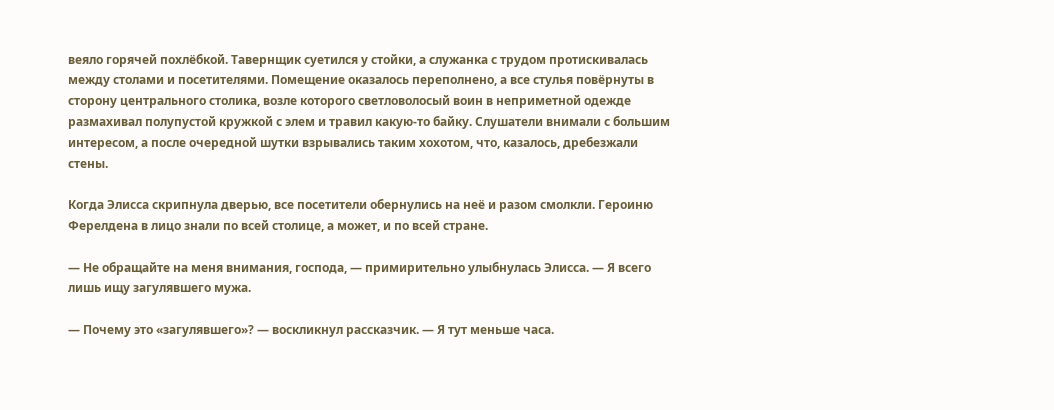веяло горячей похлёбкой. Тавернщик суетился у стойки, а служанка с трудом протискивалась между столами и посетителями. Помещение оказалось переполнено, а все стулья повёрнуты в сторону центрального столика, возле которого светловолосый воин в неприметной одежде размахивал полупустой кружкой с элем и травил какую-то байку. Слушатели внимали с большим интересом, а после очередной шутки взрывались таким хохотом, что, казалось, дребезжали стены.

Когда Элисса скрипнула дверью, все посетители обернулись на неё и разом смолкли. Героиню Ферелдена в лицо знали по всей столице, а может, и по всей стране.

— Не обращайте на меня внимания, господа, — примирительно улыбнулась Элисса. — Я всего лишь ищу загулявшего мужа.

— Почему это «загулявшего»? — воскликнул рассказчик. — Я тут меньше часа.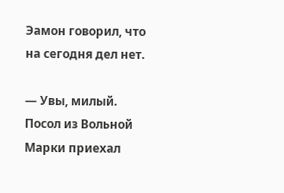Эамон говорил, что на сегодня дел нет.

— Увы, милый. Посол из Вольной Марки приехал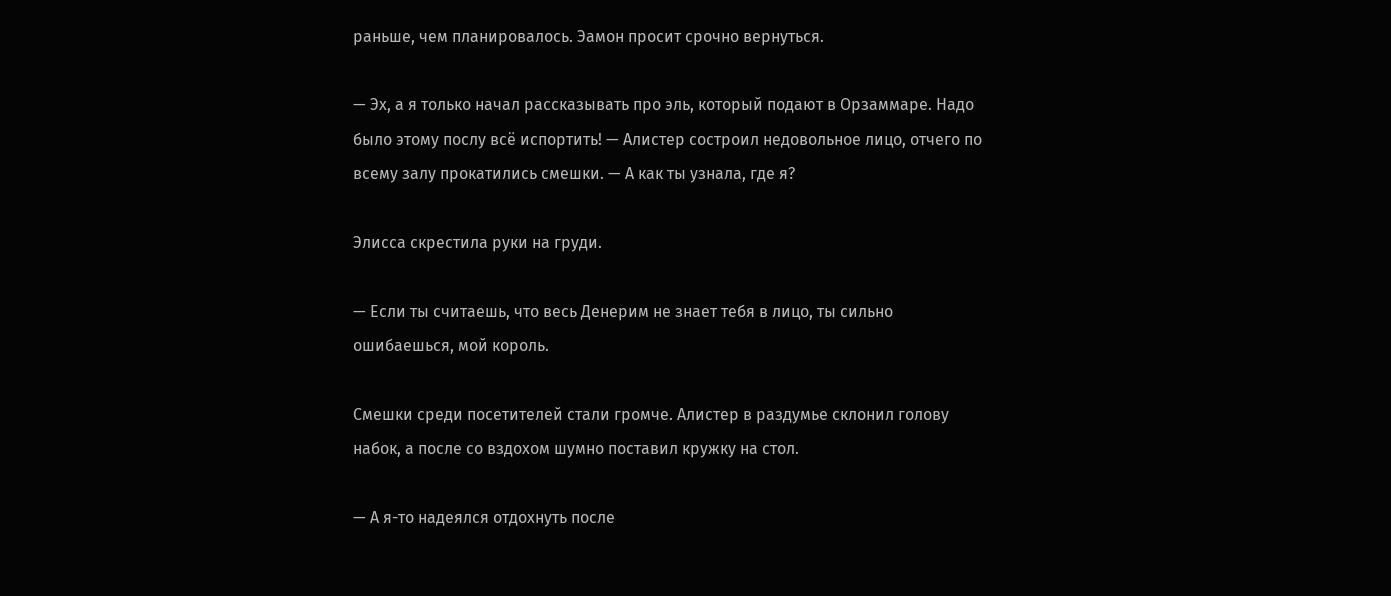раньше, чем планировалось. Эамон просит срочно вернуться.

— Эх, а я только начал рассказывать про эль, который подают в Орзаммаре. Надо было этому послу всё испортить! — Алистер состроил недовольное лицо, отчего по всему залу прокатились смешки. — А как ты узнала, где я?

Элисса скрестила руки на груди.

— Если ты считаешь, что весь Денерим не знает тебя в лицо, ты сильно ошибаешься, мой король.

Смешки среди посетителей стали громче. Алистер в раздумье склонил голову набок, а после со вздохом шумно поставил кружку на стол.

— А я-то надеялся отдохнуть после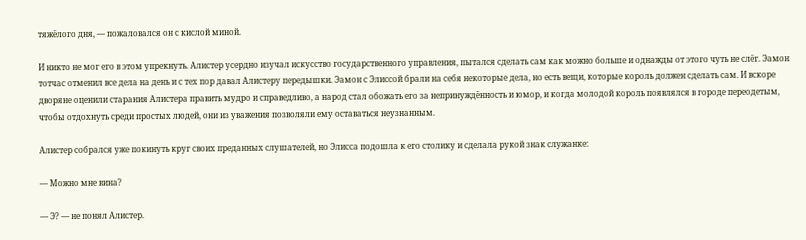тяжёлого дня, — пожаловался он с кислой миной.

И никто не мог его в этом упрекнуть. Алистер усердно изучал искусство государственного управления, пытался сделать сам как можно больше и однажды от этого чуть не слёг. Эамон тотчас отменил все дела на день и с тех пор давал Алистеру передышки. Эамон с Элиссой брали на себя некоторые дела, но есть вещи, которые король должен сделать сам. И вскоре дворяне оценили старания Алистера править мудро и справедливо, а народ стал обожать его за непринуждённость и юмор, и когда молодой король появлялся в городе переодетым, чтобы отдохнуть среди простых людей, они из уважения позволяли ему оставаться неузнанным.

Алистер собрался уже покинуть круг своих преданных слушателей, но Элисса подошла к его столику и сделала рукой знак служанке:

— Можно мне вина?

— Э? — не понял Алистер.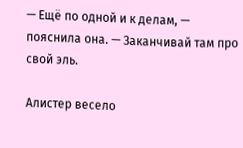— Ещё по одной и к делам, — пояснила она. — Заканчивай там про свой эль.

Алистер весело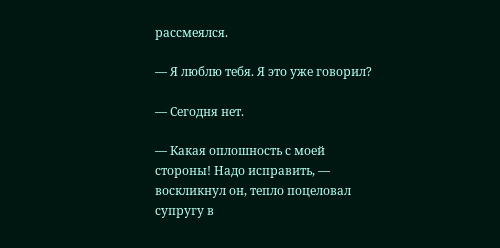рассмеялся.

— Я люблю тебя. Я это уже говорил?

— Сегодня нет.

— Какая оплошность с моей стороны! Надо исправить, — воскликнул он, тепло поцеловал супругу в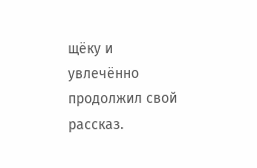щёку и увлечённо продолжил свой рассказ.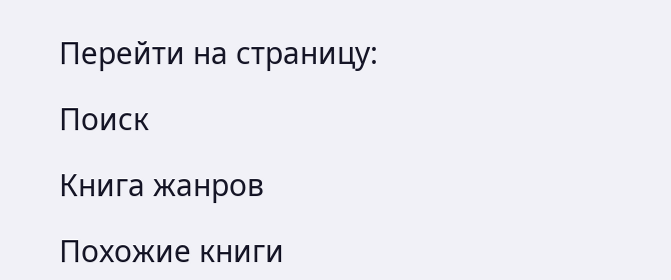Перейти на страницу:

Поиск

Книга жанров

Похожие книги